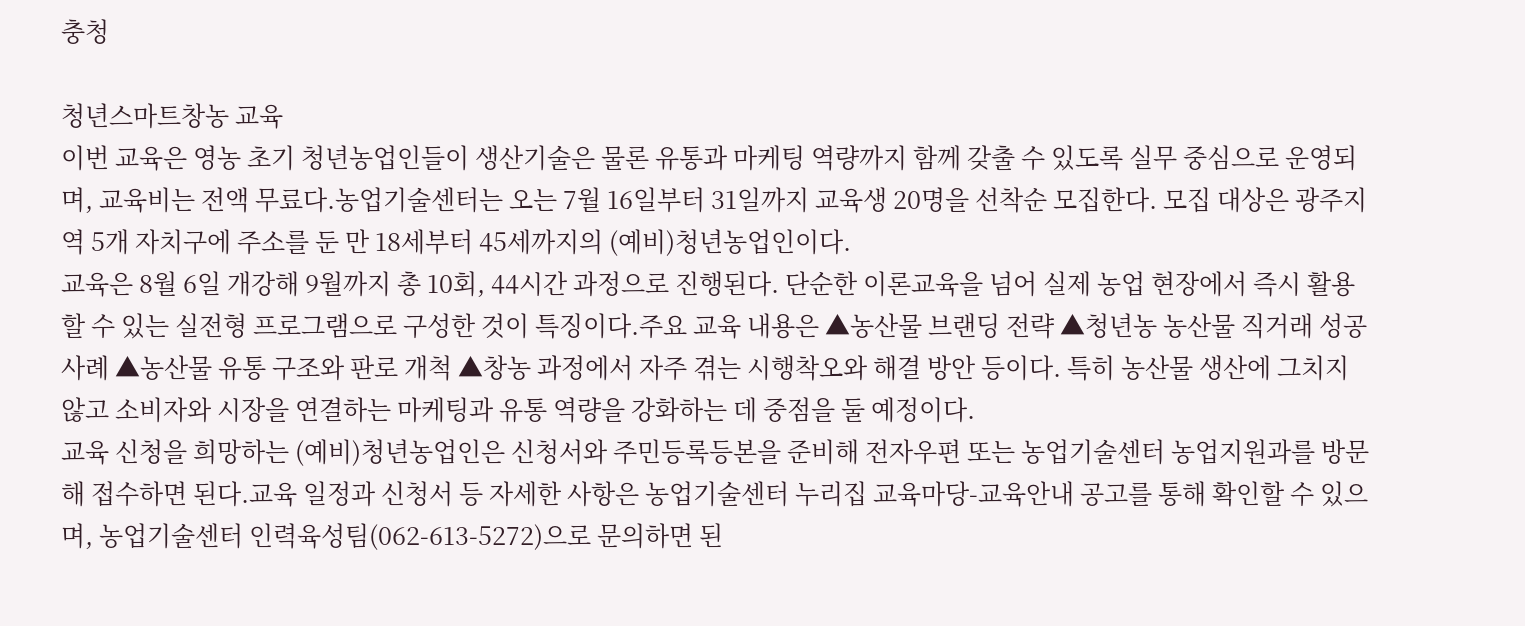충청

청년스마트창농 교육
이번 교육은 영농 초기 청년농업인들이 생산기술은 물론 유통과 마케팅 역량까지 함께 갖출 수 있도록 실무 중심으로 운영되며, 교육비는 전액 무료다.농업기술센터는 오는 7월 16일부터 31일까지 교육생 20명을 선착순 모집한다. 모집 대상은 광주지역 5개 자치구에 주소를 둔 만 18세부터 45세까지의 (예비)청년농업인이다.
교육은 8월 6일 개강해 9월까지 총 10회, 44시간 과정으로 진행된다. 단순한 이론교육을 넘어 실제 농업 현장에서 즉시 활용할 수 있는 실전형 프로그램으로 구성한 것이 특징이다.주요 교육 내용은 ▲농산물 브랜딩 전략 ▲청년농 농산물 직거래 성공사례 ▲농산물 유통 구조와 판로 개척 ▲창농 과정에서 자주 겪는 시행착오와 해결 방안 등이다. 특히 농산물 생산에 그치지 않고 소비자와 시장을 연결하는 마케팅과 유통 역량을 강화하는 데 중점을 둘 예정이다.
교육 신청을 희망하는 (예비)청년농업인은 신청서와 주민등록등본을 준비해 전자우편 또는 농업기술센터 농업지원과를 방문해 접수하면 된다.교육 일정과 신청서 등 자세한 사항은 농업기술센터 누리집 교육마당-교육안내 공고를 통해 확인할 수 있으며, 농업기술센터 인력육성팀(062-613-5272)으로 문의하면 된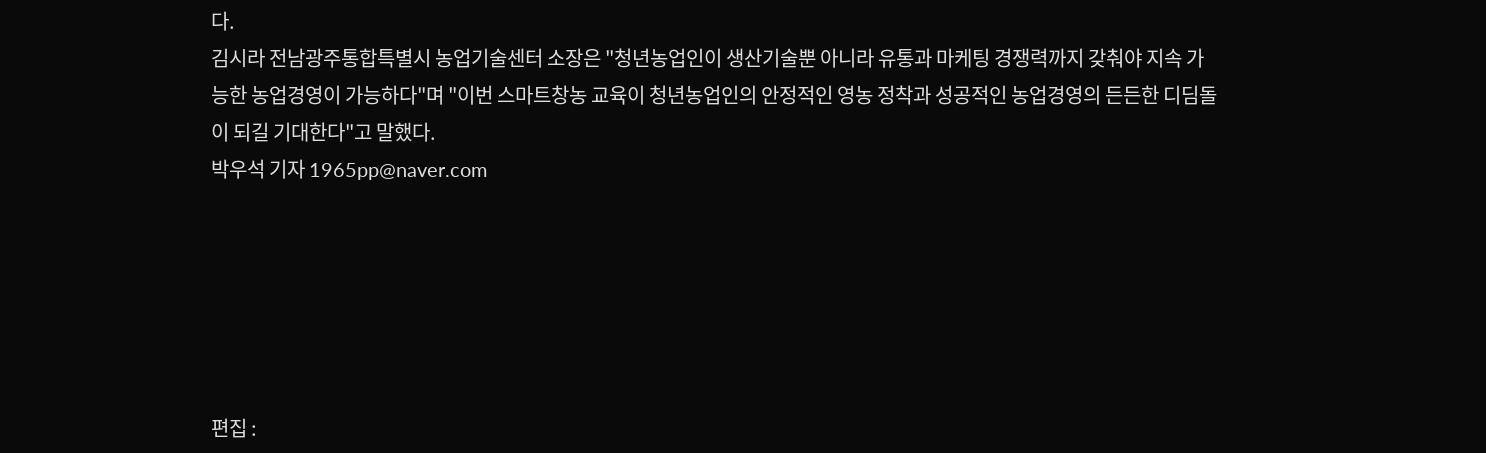다.
김시라 전남광주통합특별시 농업기술센터 소장은 "청년농업인이 생산기술뿐 아니라 유통과 마케팅 경쟁력까지 갖춰야 지속 가능한 농업경영이 가능하다"며 "이번 스마트창농 교육이 청년농업인의 안정적인 영농 정착과 성공적인 농업경영의 든든한 디딤돌이 되길 기대한다"고 말했다.
박우석 기자 1965pp@naver.com






편집 :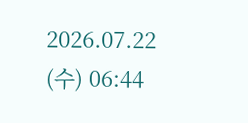2026.07.22 (수) 06:44